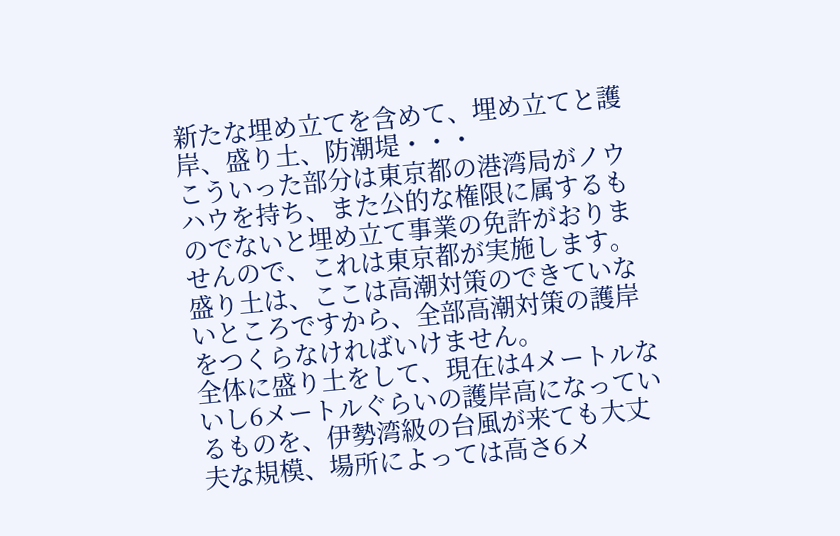新たな埋め立てを含めて、埋め立てと護岸、盛り土、防潮堤・・・
こういった部分は東京都の港湾局がノウハウを持ち、また公的な権限に属するものでないと埋め立て事業の免許がおりませんので、これは東京都が実施します。
盛り土は、ここは高潮対策のできていないところですから、全部高潮対策の護岸をつくらなければいけません。
全体に盛り土をして、現在は4メートルないし6メートルぐらいの護岸高になっているものを、伊勢湾級の台風が来ても大丈夫な規模、場所によっては高さ6メ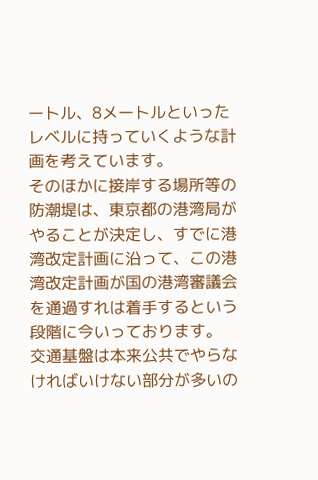ートル、8メートルといったレベルに持っていくような計画を考えています。
そのほかに接岸する場所等の防潮堤は、東京都の港湾局がやることが決定し、すでに港湾改定計画に沿って、この港湾改定計画が国の港湾審議会を通過すれは着手するという段階に今いっております。
交通基盤は本来公共でやらなければいけない部分が多いの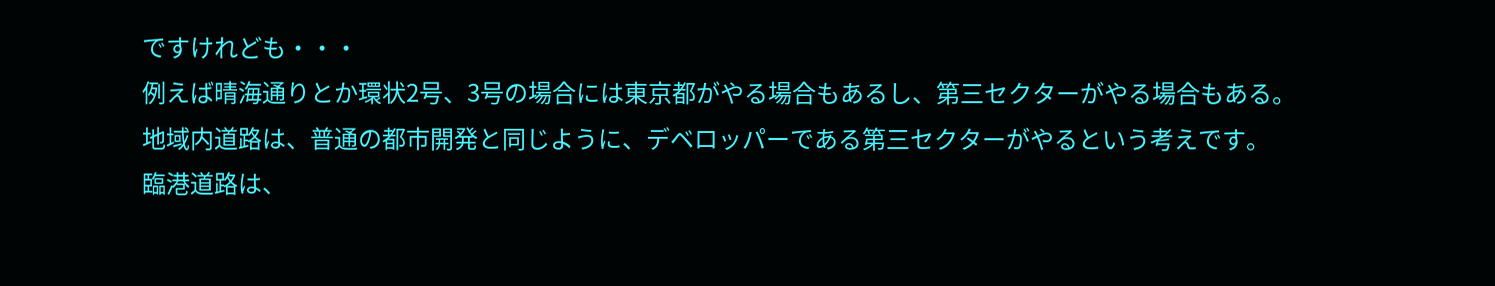ですけれども・・・
例えば晴海通りとか環状2号、3号の場合には東京都がやる場合もあるし、第三セクターがやる場合もある。
地域内道路は、普通の都市開発と同じように、デベロッパーである第三セクターがやるという考えです。
臨港道路は、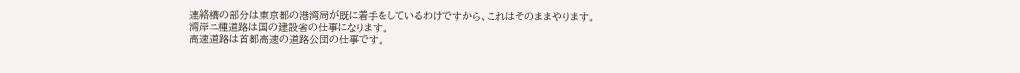連絡橋の部分は東京都の港湾局が既に着手をしているわけですから、これはそのままやります。
湾岸ニ種道路は国の建設省の仕事になります。
高速道路は首都高速の道路公団の仕事です。